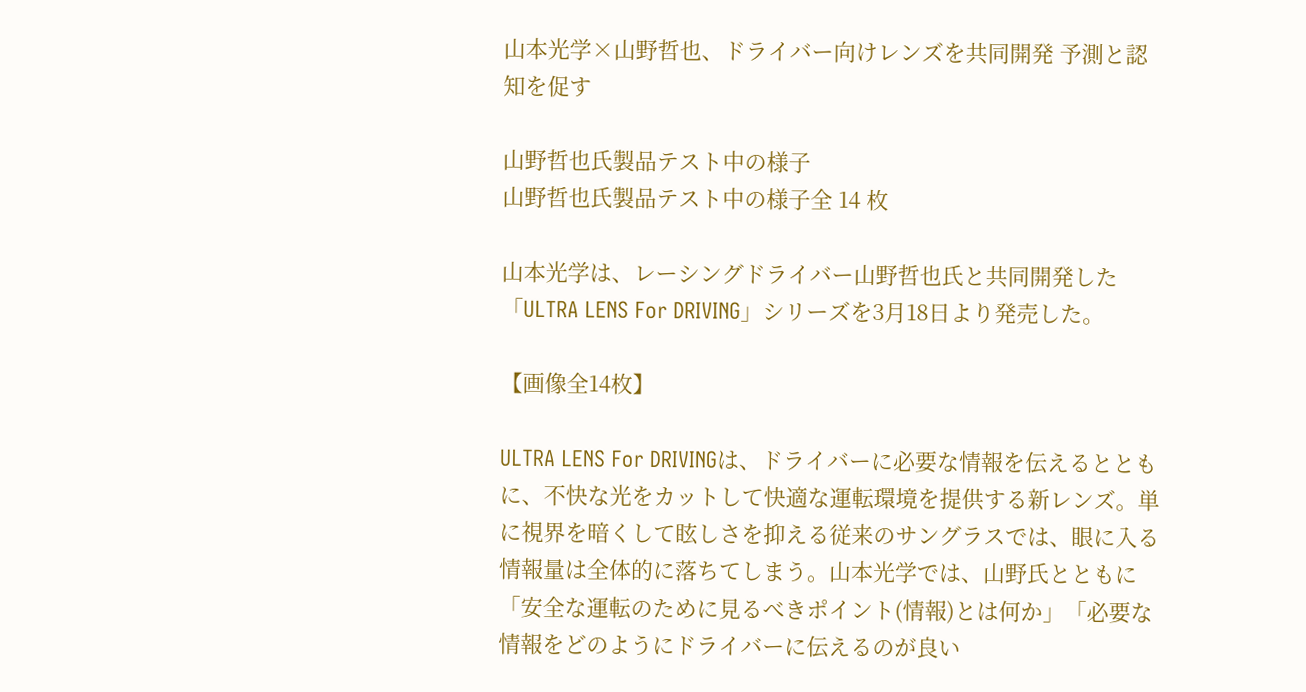山本光学×山野哲也、ドライバー向けレンズを共同開発 予測と認知を促す

山野哲也氏製品テスト中の様子
山野哲也氏製品テスト中の様子全 14 枚

山本光学は、レーシングドライバー山野哲也氏と共同開発した「ULTRA LENS For DRIVING」シリーズを3月18日より発売した。

【画像全14枚】

ULTRA LENS For DRIVINGは、ドライバーに必要な情報を伝えるとともに、不快な光をカットして快適な運転環境を提供する新レンズ。単に視界を暗くして眩しさを抑える従来のサングラスでは、眼に入る情報量は全体的に落ちてしまう。山本光学では、山野氏とともに「安全な運転のために見るべきポイント(情報)とは何か」「必要な情報をどのようにドライバーに伝えるのが良い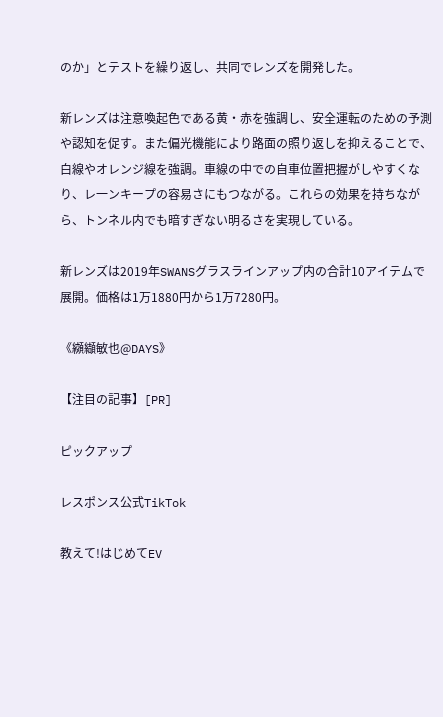のか」とテストを繰り返し、共同でレンズを開発した。

新レンズは注意喚起色である黄・赤を強調し、安全運転のための予測や認知を促す。また偏光機能により路面の照り返しを抑えることで、白線やオレンジ線を強調。車線の中での自車位置把握がしやすくなり、レ一ンキープの容易さにもつながる。これらの効果を持ちながら、トンネル内でも暗すぎない明るさを実現している。

新レンズは2019年SWANSグラスラインアップ内の合計10アイテムで展開。価格は1万1880円から1万7280円。

《纐纈敏也@DAYS》

【注目の記事】[PR]

ピックアップ

レスポンス公式TikTok

教えて!はじめてEV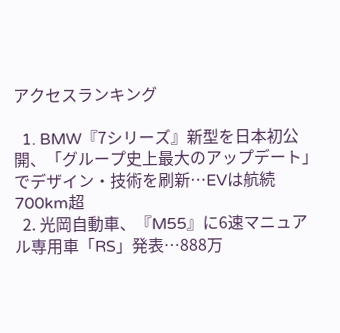アクセスランキング

  1. BMW『7シリーズ』新型を日本初公開、「グループ史上最大のアップデート」でデザイン・技術を刷新…EVは航続700km超
  2. 光岡自動車、『M55』に6速マニュアル専用車「RS」発表…888万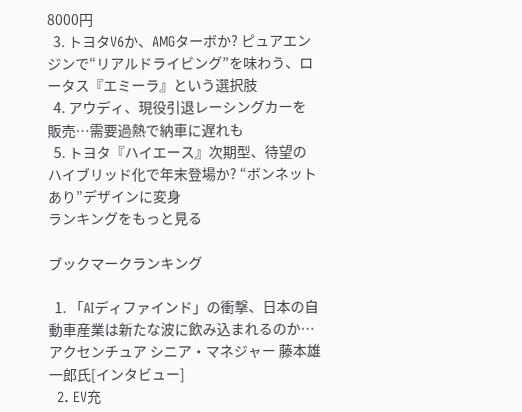8000円
  3. トヨタV6か、AMGターボか? ピュアエンジンで“リアルドライビング”を味わう、ロータス『エミーラ』という選択肢
  4. アウディ、現役引退レーシングカーを販売…需要過熱で納車に遅れも
  5. トヨタ『ハイエース』次期型、待望のハイブリッド化で年末登場か? “ボンネットあり”デザインに変身
ランキングをもっと見る

ブックマークランキング

  1. 「AIディファインド」の衝撃、日本の自動車産業は新たな波に飲み込まれるのか…アクセンチュア シニア・マネジャー 藤本雄一郎氏[インタビュー]
  2. EV充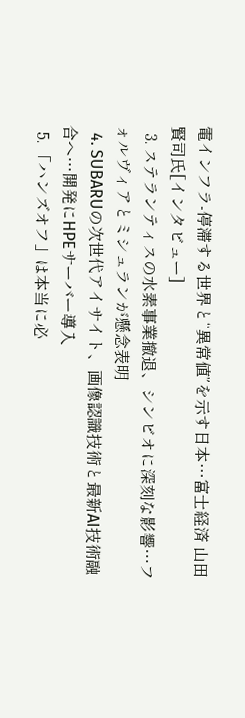電インフラ-停滞する世界と“異常値”を示す日本…富士経済 山田賢司氏[インタビュー]
  3. ステランティスの水素事業撤退、シンビオに深刻な影響…フォルヴィアとミシュランが懸念表明
  4. SUBARUの次世代アイサイト、画像認識技術と最新AI技術融合へ…開発にHPEサーバー導入
  5. 「ハンズオフ」は本当に必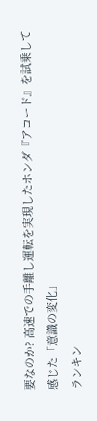要なのか? 高速での手離し運転を実現したホンダ『アコード』を試乗して感じた「意識の変化」
ランキン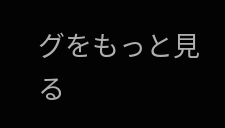グをもっと見る